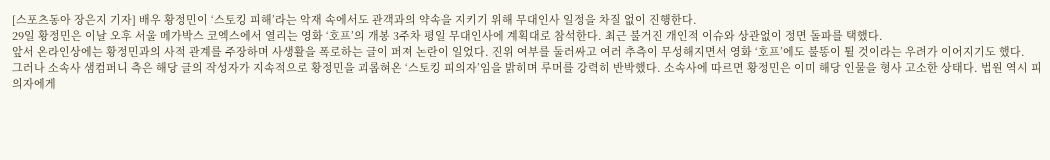[스포츠동아 장은지 기자] 배우 황정민이 ‘스토킹 피해’라는 악재 속에서도 관객과의 약속을 지키기 위해 무대인사 일정을 차질 없이 진행한다.
29일 황정민은 이날 오후 서울 메가박스 코엑스에서 열리는 영화 ‘호프’의 개봉 3주차 평일 무대인사에 계획대로 참석한다. 최근 불거진 개인적 이슈와 상관없이 정면 돌파를 택했다.
앞서 온라인상에는 황정민과의 사적 관계를 주장하며 사생활을 폭로하는 글이 퍼져 논란이 일었다. 진위 여부를 둘러싸고 여러 추측이 무성해지면서 영화 ‘호프’에도 불똥이 튈 것이라는 우려가 이어지기도 했다.
그러나 소속사 샘컴퍼니 측은 해당 글의 작성자가 지속적으로 황정민을 괴롭혀온 ‘스토킹 피의자’임을 밝히며 루머를 강력히 반박했다. 소속사에 따르면 황정민은 이미 해당 인물을 형사 고소한 상태다. 법원 역시 피의자에게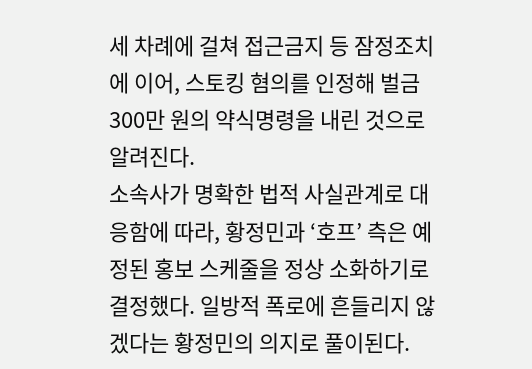세 차례에 걸쳐 접근금지 등 잠정조치에 이어, 스토킹 혐의를 인정해 벌금 300만 원의 약식명령을 내린 것으로 알려진다.
소속사가 명확한 법적 사실관계로 대응함에 따라, 황정민과 ‘호프’ 측은 예정된 홍보 스케줄을 정상 소화하기로 결정했다. 일방적 폭로에 흔들리지 않겠다는 황정민의 의지로 풀이된다.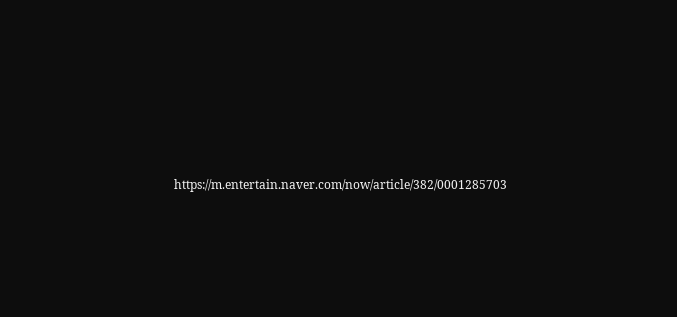https://m.entertain.naver.com/now/article/382/0001285703